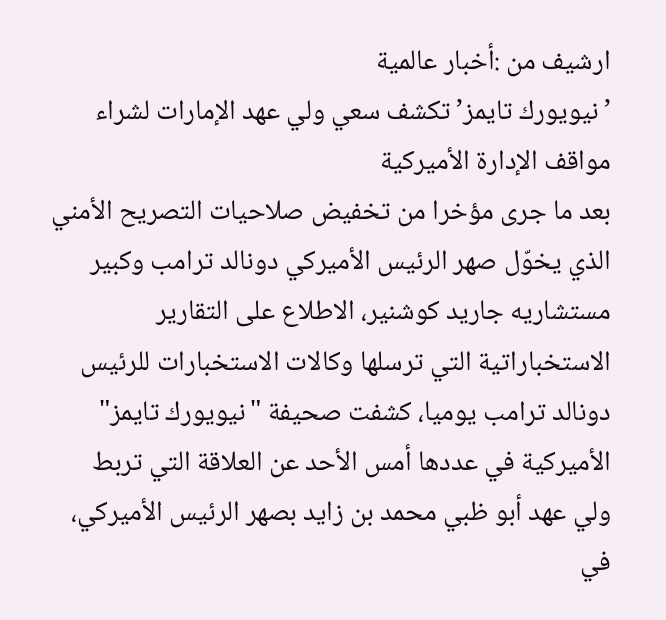ارشيف من :أخبار عالمية
’نيويورك تايمز’ تكشف سعي ولي عهد الإمارات لشراء مواقف الإدارة الأميركية
بعد ما جرى مؤخرا من تخفيض صلاحيات التصريح الأمني الذي يخوّل صهر الرئيس الأميركي دونالد ترامب وكبير مستشاريه جاريد كوشنير، الاطلاع على التقارير الاستخباراتية التي ترسلها وكالات الاستخبارات للرئيس دونالد ترامب يوميا، كشفت صحيفة "نيويورك تايمز" الأميركية في عددها أمس الأحد عن العلاقة التي تربط ولي عهد أبو ظبي محمد بن زايد بصهر الرئيس الأميركي، في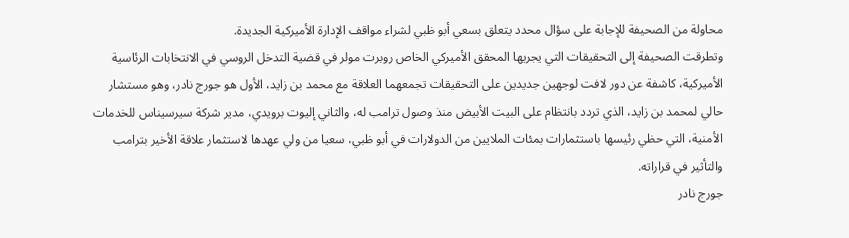محاولة من الصحيفة للإجابة على سؤال محدد يتعلق بسعي أبو ظبي لشراء مواقف الإدارة الأميركية الجديدة.
وتطرقت الصحيفة إلى التحقيقات التي يجريها المحقق الأميركي الخاص روبرت مولر في قضية التدخل الروسي في الانتخابات الرئاسية الأميركية، كاشفة عن دور لافت لوجهين جديدين على التحقيقات تجمعهما العلاقة مع محمد بن زايد، الأول هو جورج نادر، وهو مستشار حالي لمحمد بن زايد، الذي تردد بانتظام على البيت الأبيض منذ وصول ترامب له، والثاني إليوت برويدي، مدير شركة سيرسيناس للخدمات الأمنية، التي حظي رئيسها باستثمارات بمئات الملايين من الدولارات في أبو ظبي، سعيا من ولي عهدها لاستثمار علاقة الأخير بترامب والتأثير في قراراته.
جورج نادر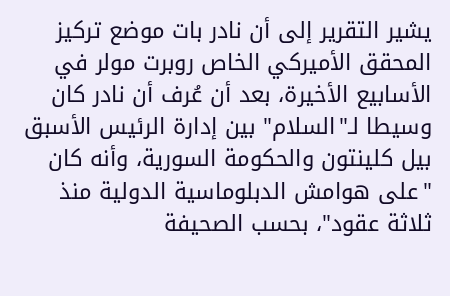يشير التقرير إلى أن نادر بات موضع تركيز المحقق الأميركي الخاص روبرت مولر في الأسابيع الأخيرة، بعد أن عُرف أن نادر كان وسيطا لـ"السلام" بين إدارة الرئيس الأسبق بيل كلينتون والحكومة السورية، وأنه كان "على هوامش الدبلوماسية الدولية منذ ثلاثة عقود"، بحسب الصحيفة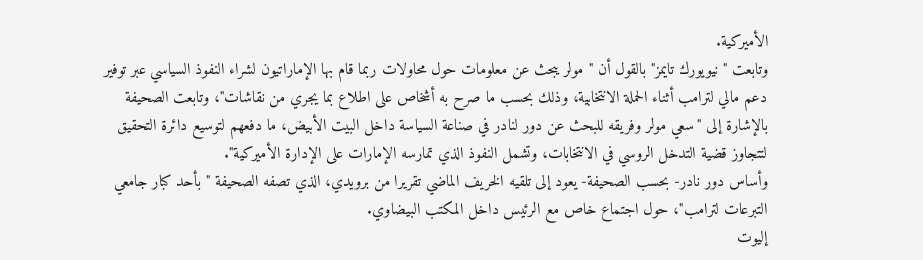الأميركية.
وتابعت "نيويورك تايمز" بالقول أن "مولر يبحث عن معلومات حول محاولات ربما قام بها الإماراتيون لشراء النفوذ السياسي عبر توفير دعم مالي لترامب أثناء الحملة الانتخابية، وذلك بحسب ما صرح به أشخاص على اطلاع بما يجري من نقاشات"، وتابعت الصحيفة بالإشارة إلى "سعي مولر وفريقه للبحث عن دور لنادر في صناعة السياسة داخل البيت الأبيض، ما دفعهم لتوسيع دائرة التحقيق لتتجاوز قضية التدخل الروسي في الانتخابات، وتشمل النفوذ الذي تمارسه الإمارات على الإدارة الأميركية".
وأساس دور نادر- بحسب الصحيفة- يعود إلى تلقيه الخريف الماضي تقريرا من برويدي، الذي تصفه الصحيفة "بأحد كبار جامعي التبرعات لترامب"، حول اجتماع خاص مع الرئيس داخل المكتب البيضاوي.
إليوت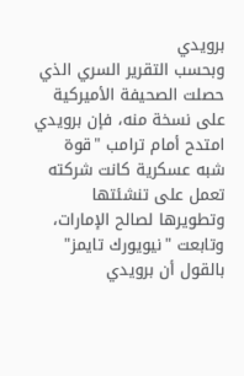برويدي
وبحسب التقرير السري الذي حصلت الصحيفة الأميركية على نسخة منه، فإن برويدي امتدح أمام ترامب "قوة شبه عسكرية كانت شركته تعمل على تنشئتها وتطويرها لصالح الإمارات، وتابعت "نيويورك تايمز" بالقول أن برويدي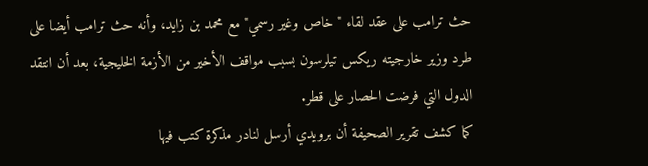حث ترامب على عقد لقاء "خاص وغير رسمي" مع محمد بن زايد، وأنه حث ترامب أيضا على طرد وزير خارجيته ريكس تيلرسون بسبب مواقف الأخير من الأزمة الخليجية، بعد أن انتقد الدول التي فرضت الحصار على قطر.
كما كشف تقرير الصحيفة أن برويدي أرسل لنادر مذكرة كتب فيها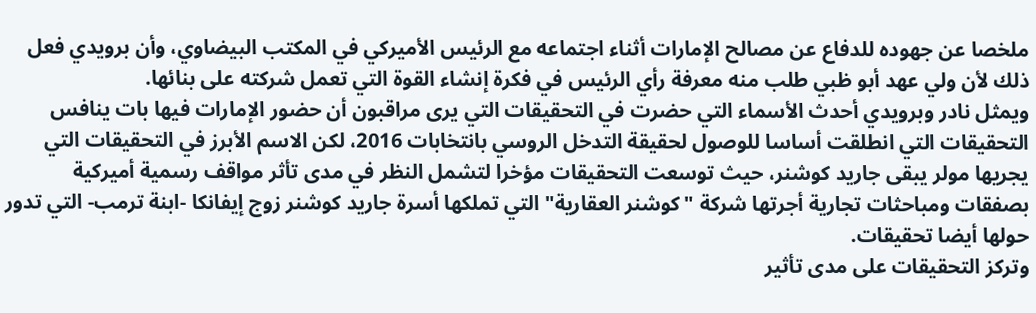ملخصا عن جهوده للدفاع عن مصالح الإمارات أثناء اجتماعه مع الرئيس الأميركي في المكتب البيضاوي، وأن برويدي فعل ذلك لأن ولي عهد أبو ظبي طلب منه معرفة رأي الرئيس في فكرة إنشاء القوة التي تعمل شركته على بنائها.
ويمثل نادر وبرويدي أحدث الأسماء التي حضرت في التحقيقات التي يرى مراقبون أن حضور الإمارات فيها بات ينافس التحقيقات التي انطلقت أساسا للوصول لحقيقة التدخل الروسي بانتخابات 2016، لكن الاسم الأبرز في التحقيقات التي يجريها مولر يبقى جاريد كوشنر، حيث توسعت التحقيقات مؤخرا لتشمل النظر في مدى تأثر مواقف رسمية أميركية بصفقات ومباحثات تجارية أجرتها شركة "كوشنر العقارية" التي تملكها أسرة جاريد كوشنر زوج إيفانكا -ابنة ترمب- التي تدور حولها أيضا تحقيقات.
وتركز التحقيقات على مدى تأثير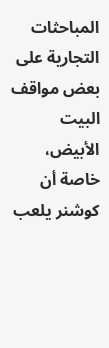المباحثات التجارية على بعض مواقف البيت الأبيض، خاصة أن كوشنر يلعب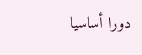دورا أساسيا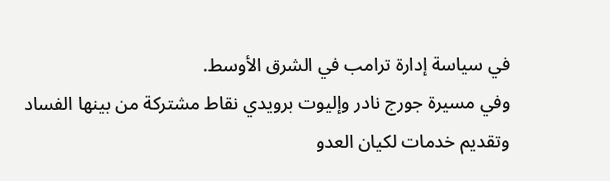في سياسة إدارة ترامب في الشرق الأوسط.
وفي مسيرة جورج نادر وإليوت برويدي نقاط مشتركة من بينها الفساد وتقديم خدمات لكيان العدو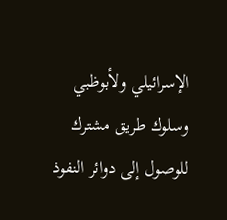الإسرائيلي ولأبوظبي وسلوك طريق مشترك للوصول إلى دوائر النفوذ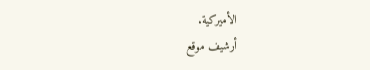الأميركية.
أرشيف موقع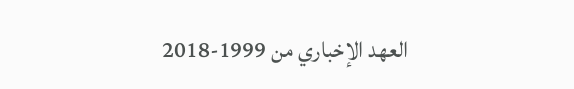العهد الإخباري من 1999-2018